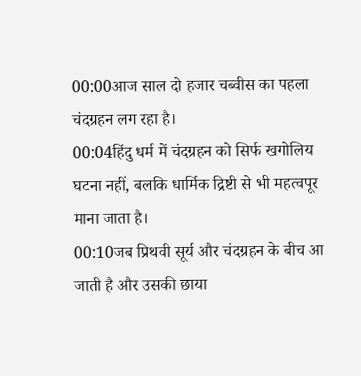00:00आज साल दो हजार चब्वीस का पहला चंदग्रहन लग रहा है।
00:04हिंदु धर्म में चंदग्रहन को सिर्फ खगोलिय घटना नहीं, बलकि धार्मिक द्रिष्टी से भी महत्वपूर माना जाता है।
00:10जब प्रिथवी सूर्य और चंदग्रहन के बीच आ जाती है और उसकी छाया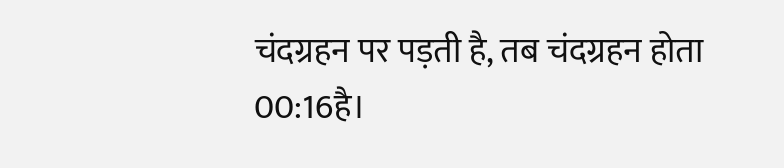चंदग्रहन पर पड़ती है, तब चंदग्रहन होता
00:16है।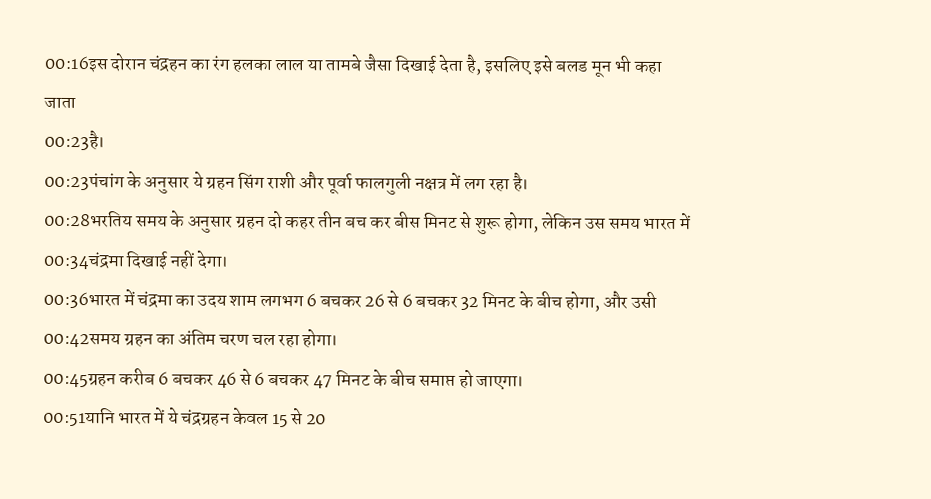00:16इस दोरान चंद्रहन का रंग हलका लाल या तामबे जैसा दिखाई देता है, इसलिए इसे बलड मून भी कहा जाता
00:23है।
00:23पंचांग के अनुसार ये ग्रहन सिंग राशी और पूर्वा फालगुली नक्षत्र में लग रहा है।
00:28भरतिय समय के अनुसार ग्रहन दो कहर तीन बच कर बीस मिनट से शुरू होगा, लेकिन उस समय भारत में
00:34चंद्रमा दिखाई नहीं देगा।
00:36भारत में चंद्रमा का उदय शाम लगभग 6 बचकर 26 से 6 बचकर 32 मिनट के बीच होगा, और उसी
00:42समय ग्रहन का अंतिम चरण चल रहा होगा।
00:45ग्रहन करीब 6 बचकर 46 से 6 बचकर 47 मिनट के बीच समाप्त हो जाएगा।
00:51यानि भारत में ये चंद्रग्रहन केवल 15 से 20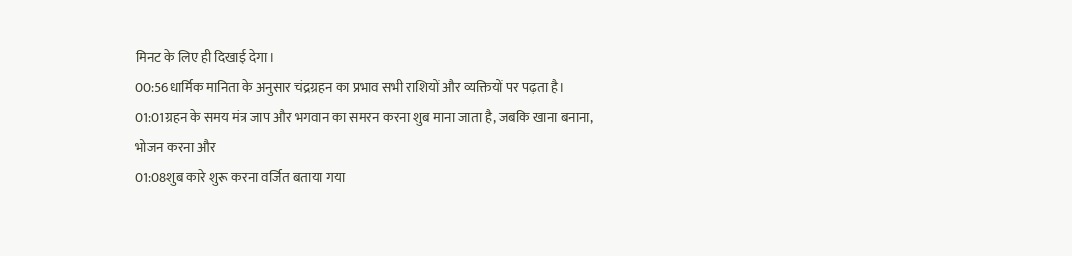मिनट के लिए ही दिखाई देगा।
00:56धार्मिक मानिता के अनुसार चंद्रग्रहन का प्रभाव सभी राशियों और व्यक्तियों पर पढ़ता है।
01:01ग्रहन के समय मंत्र जाप और भगवान का समरन करना शुब माना जाता है, जबकि खाना बनाना, भोजन करना और
01:08शुब कारे शुरू करना वर्जित बताया गया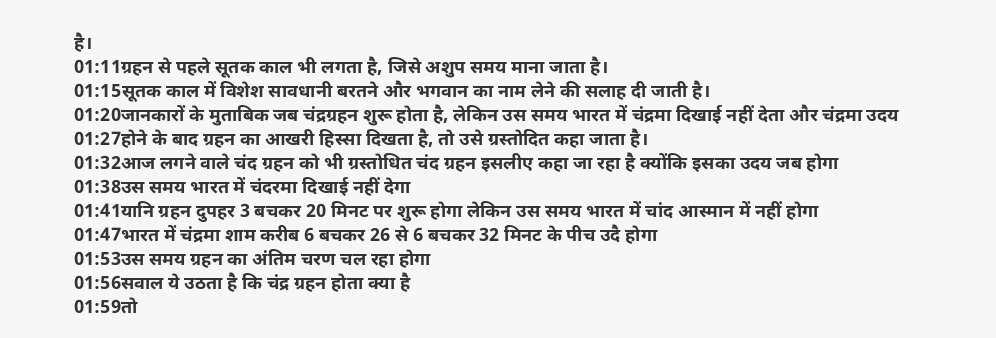है।
01:11ग्रहन से पहले सूतक काल भी लगता है, जिसे अशुप समय माना जाता है।
01:15सूतक काल में विशेश सावधानी बरतने और भगवान का नाम लेने की सलाह दी जाती है।
01:20जानकारों के मुताबिक जब चंद्रग्रहन शुरू होता है, लेकिन उस समय भारत में चंद्रमा दिखाई नहीं देता और चंद्रमा उदय
01:27होने के बाद ग्रहन का आखरी हिस्सा दिखता है, तो उसे ग्रस्तोदित कहा जाता है।
01:32आज लगने वाले चंद ग्रहन को भी ग्रस्तोधित चंद ग्रहन इसलीए कहा जा रहा है क्योंकि इसका उदय जब होगा
01:38उस समय भारत में चंदरमा दिखाई नहीं देगा
01:41यानि ग्रहन दुपहर 3 बचकर 20 मिनट पर शुरू होगा लेकिन उस समय भारत में चांद आस्मान में नहीं होगा
01:47भारत में चंद्रमा शाम करीब 6 बचकर 26 से 6 बचकर 32 मिनट के पीच उदै होगा
01:53उस समय ग्रहन का अंतिम चरण चल रहा होगा
01:56सवाल ये उठता है कि चंद्र ग्रहन होता क्या है
01:59तो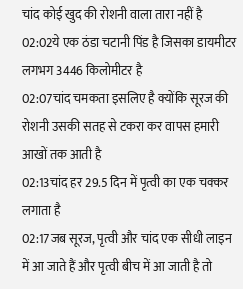चांद कोई खुद की रोशनी वाला तारा नहीं है
02:02ये एक ठंडा चटानी पिंड है जिसका डायमीटर लगभग 3446 किलोमीटर है
02:07चांद चमकता इसलिए है क्योंकि सूरज की रोशनी उसकी सतह से टकरा कर वापस हमारी आखों तक आती है
02:13चांद हर 29.5 दिन में पृत्वी का एक चक्कर लगाता है
02:17जब सूरज, पृत्वी और चांद एक सीधी लाइन में आ जाते हैं और पृत्वी बीच में आ जाती है तो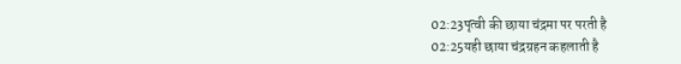02:23पृत्वी की छाया चंद्रमा पर परती है
02:25यही छाया चंद्रग्रहन कहलाती है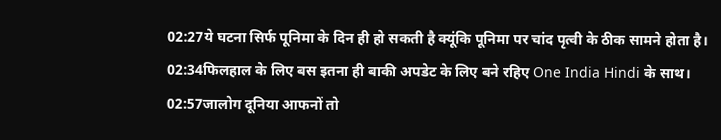02:27ये घटना सिर्फ पूनिमा के दिन ही हो सकती है क्यूंकि पूनिमा पर चांद पृत्वी के ठीक सामने होता है।
02:34फिलहाल के लिए बस इतना ही बाकी अपडेट के लिए बने रहिए One India Hindi के साथ।
02:57जालोग दूनिया आफनों तो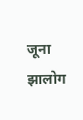जूना झालोग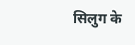सिलुग के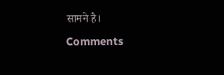सामने है।
Comments